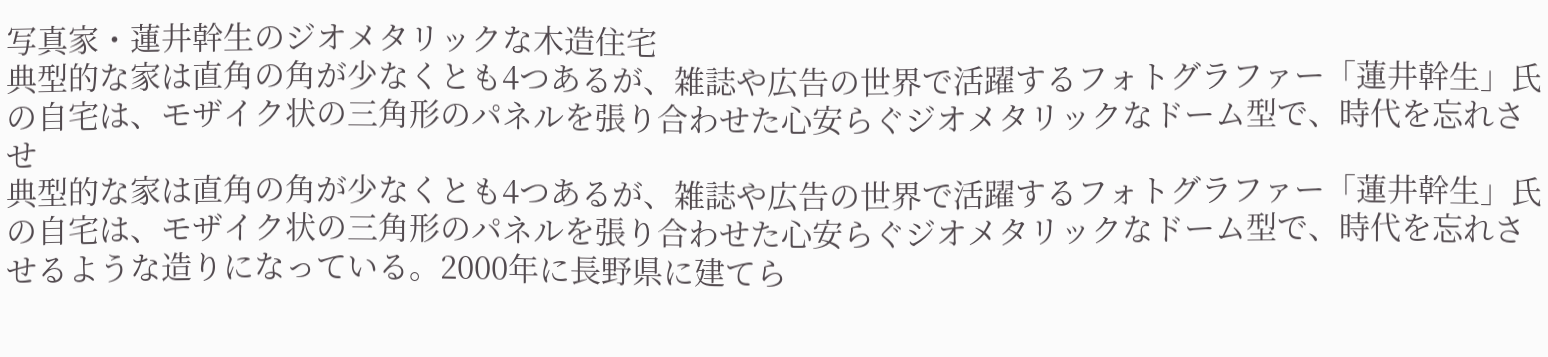写真家・蓮井幹生のジオメタリックな木造住宅
典型的な家は直角の角が少なくとも4つあるが、雑誌や広告の世界で活躍するフォトグラファー「蓮井幹生」氏の自宅は、モザイク状の三角形のパネルを張り合わせた心安らぐジオメタリックなドーム型で、時代を忘れさせ
典型的な家は直角の角が少なくとも4つあるが、雑誌や広告の世界で活躍するフォトグラファー「蓮井幹生」氏の自宅は、モザイク状の三角形のパネルを張り合わせた心安らぐジオメタリックなドーム型で、時代を忘れさせるような造りになっている。2000年に長野県に建てら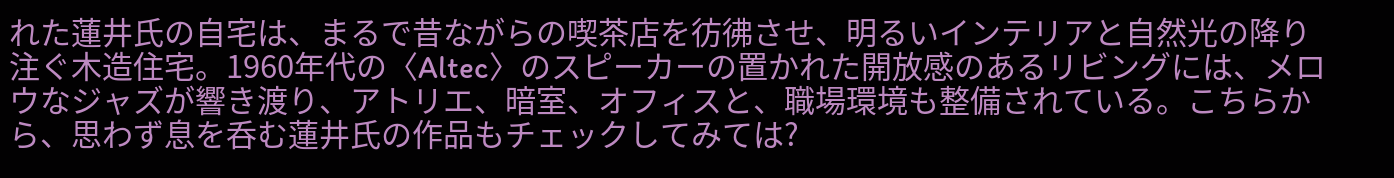れた蓮井氏の自宅は、まるで昔ながらの喫茶店を彷彿させ、明るいインテリアと自然光の降り注ぐ木造住宅。1960年代の〈Altec〉のスピーカーの置かれた開放感のあるリビングには、メロウなジャズが響き渡り、アトリエ、暗室、オフィスと、職場環境も整備されている。こちらから、思わず息を呑む蓮井氏の作品もチェックしてみては?